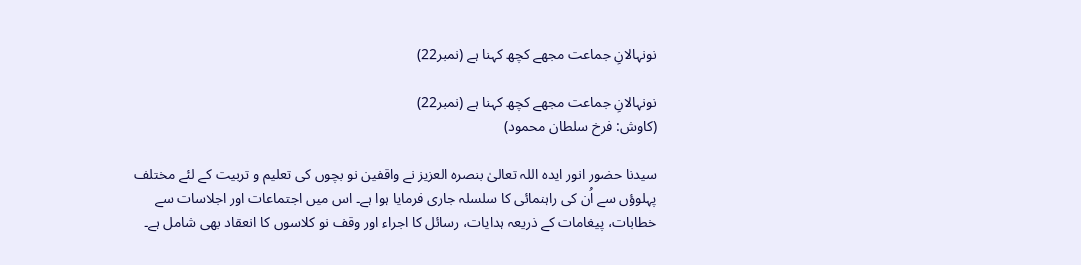نونہالانِ جماعت مجھے کچھ کہنا ہے (نمبر22)

نونہالانِ جماعت مجھے کچھ کہنا ہے (نمبر22)
(کاوش: فرخ سلطان محمود)

سیدنا حضور انور ایدہ اللہ تعالیٰ بنصرہ العزیز نے واقفین نو بچوں کی تعلیم و تربیت کے لئے مختلف پہلوؤں سے اُن کی راہنمائی کا سلسلہ جاری فرمایا ہوا ہے۔ اس میں اجتماعات اور اجلاسات سے خطابات، پیغامات کے ذریعہ ہدایات، رسائل کا اجراء اور وقف نو کلاسوں کا انعقاد بھی شامل ہے۔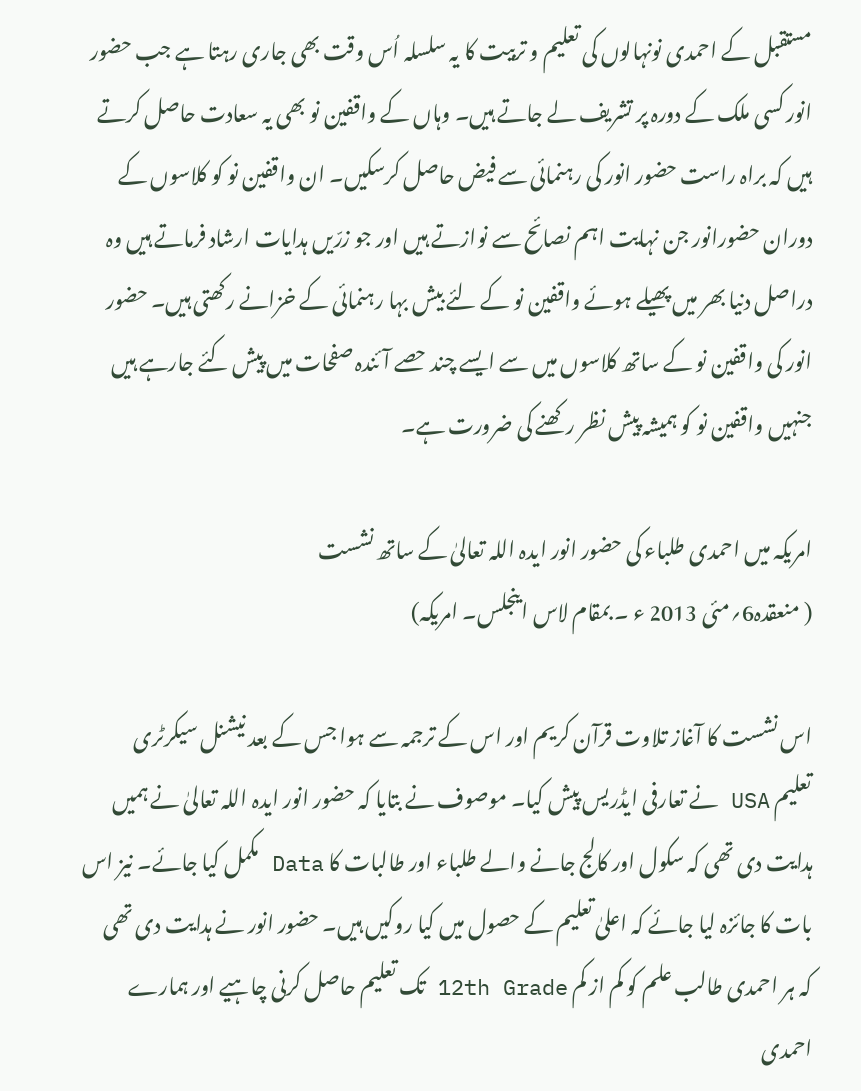مستقبل کے احمدی نونہالوں کی تعلیم و تربیت کا یہ سلسلہ اُس وقت بھی جاری رہتا ہے جب حضور انور کسی ملک کے دورہ پر تشریف لے جاتے ہیں۔ وہاں کے واقفین نو بھی یہ سعادت حاصل کرتے ہیں کہ براہ راست حضور انور کی رہنمائی سے فیض حاصل کرسکیں۔ ان واقفین نو کو کلاسوں کے دوران حضورانور جن نہایت اہم نصائح سے نوازتے ہیں اور جو زرّیں ہدایات ارشاد فرماتے ہیں وہ دراصل دنیا بھر میں پھیلے ہوئے واقفین نو کے لئے بیش بہا رہنمائی کے خزانے رکھتی ہیں۔ حضور انور کی واقفین نو کے ساتھ کلاسوں میں سے ایسے چند حصے آئندہ صفحات میں پیش کئے جارہے ہیں جنہیں واقفین نو کو ہمیشہ پیش نظر رکھنے کی ضرورت ہے۔

امریکہ میں احمدی طلباء کی حضور انور ایدہ اللہ تعالیٰ کے ساتھ نشست
( منعقدہ6؍مئی 2013 ء ۔ بمقام لاس اینجلس۔ امریکہ)

اس نشست کا آغاز تلاوت قرآن کریم اور اس کے ترجمہ سے ہوا جس کے بعد نیشنل سیکرٹری تعلیم USA نے تعارفی ایڈریس پیش کیا۔ موصوف نے بتایا کہ حضور انور ایدہ اللہ تعالیٰ نے ہمیں ہدایت دی تھی کہ سکول اور کالج جانے والے طلباء اور طالبات کا Data مکمل کیا جائے۔ نیز اس بات کا جائزہ لیا جائے کہ اعلیٰ تعلیم کے حصول میں کیا روکیں ہیں۔ حضور انور نے ہدایت دی تھی کہ ہر احمدی طالب علم کو کم از کم 12th Grade تک تعلیم حاصل کرنی چاہیے اور ہمارے احمدی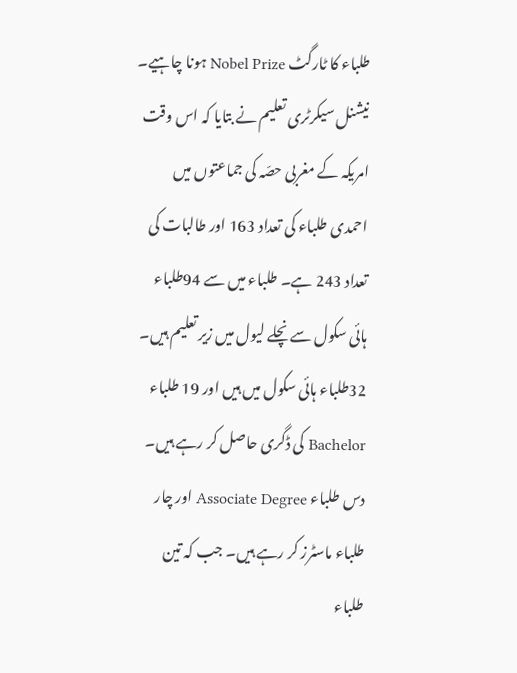طلباء کا ٹارگٹ Nobel Prize ہونا چاہیے۔
نیشنل سیکرٹری تعلیم نے بتایا کہ اس وقت امریکہ کے مغربی حصّہ کی جماعتوں میں احمدی طلباء کی تعداد 163 اور طالبات کی تعداد 243 ہے۔ طلباء میں سے 94طلباء ہائی سکول سے نچلے لیول میں زیر تعلیم ہیں۔ 32طلباء ہائی سکول میں ہیں اور 19 طلباء Bachelor کی ڈگری حاصل کر رہے ہیں۔ دس طلباء Associate Degree اور چار طلباء ماسٹرز کر رہے ہیں۔ جب کہ تین طلباء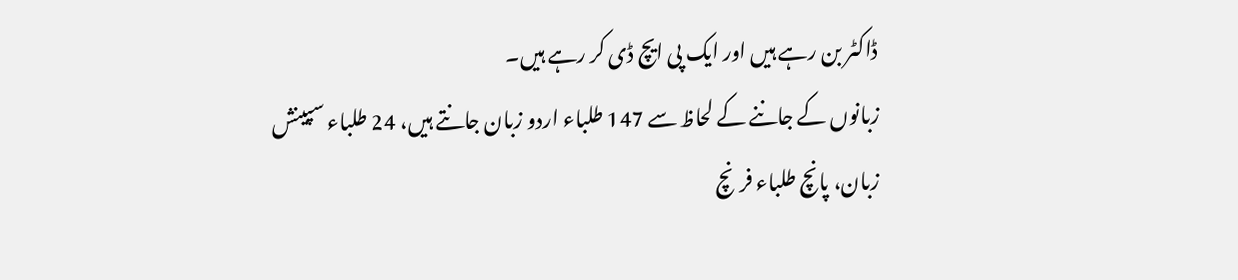ڈاکٹر بن رہے ہیں اور ایک پی ایچ ڈی کر رہے ہیں۔
زبانوں کے جاننے کے لحاظ سے 147 طلباء اردو زبان جانتے ہیں، 24 طلباء سپینش زبان، پانچ طلباء فرنچ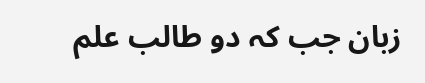زبان جب کہ دو طالب علم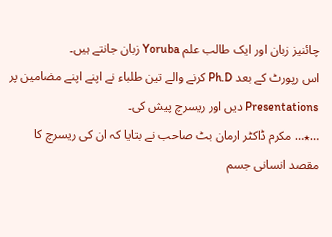چائنیز زبان اور ایک طالب علم Yoruba زبان جانتے ہیں۔
اس رپورٹ کے بعد Ph.D کرنے والے تین طلباء نے اپنے اپنے مضامین پر Presentations دیں اور ریسرچ پیش کی۔
…٭… مکرم ڈاکٹر ارمان بٹ صاحب نے بتایا کہ ان کی ریسرچ کا مقصد انسانی جسم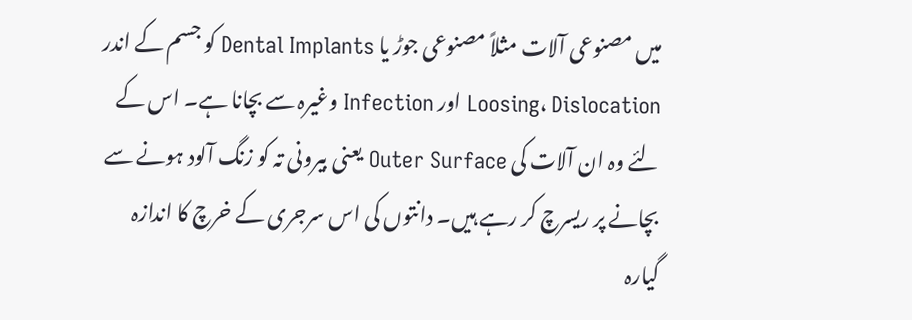میں مصنوعی آلات مثلاً مصنوعی جوڑ یا Dental Implants کو جسم کے اندر Loosing، Dislocation اور Infection وغیرہ سے بچانا ہے۔ اس کے لئے وہ ان آلات کی Outer Surface یعنی بیرونی تہ کو زنگ آلود ہونے سے بچانے پر ریسرچ کر رہے ہیں۔ دانتوں کی اس سرجری کے خرچ کا اندازہ گیارہ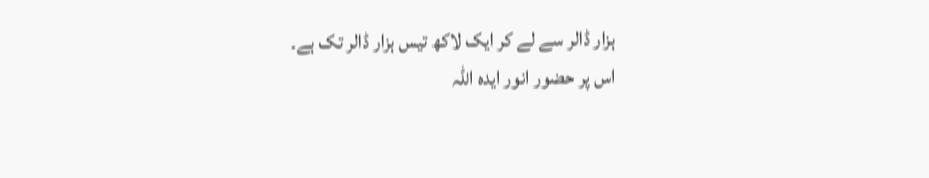ہزار ڈالر سے لے کر ایک لاکھ تیس ہزار ڈالر تک ہے۔
اس پر حضور انور ایدہ اللہ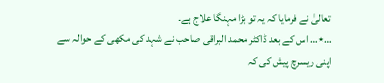تعالیٰ نے فرمایا کہ یہ تو بڑا مہنگا علاج ہے۔
…٭… اس کے بعد ڈاکٹر محمد البراقی صاحب نے شہد کی مکھی کے حوالہ سے اپنی ریسرچ پیش کی کہ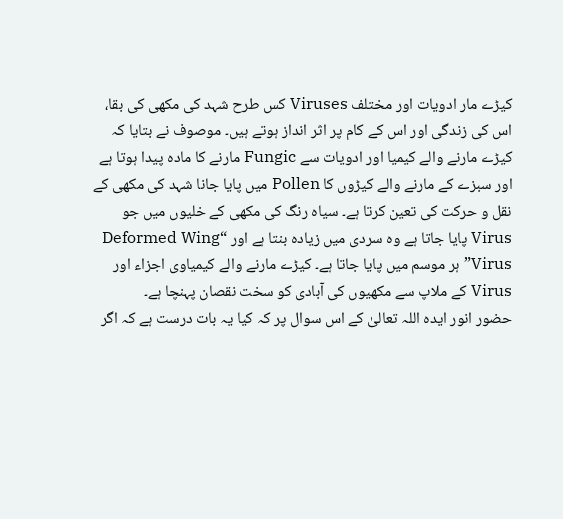کیڑے مار ادویات اور مختلف Viruses کس طرح شہد کی مکھی کی بقا، اس کی زندگی اور اس کے کام پر اثر انداز ہوتے ہیں۔ موصوف نے بتایا کہ کیڑے مارنے والے کیمیا اور ادویات سے Fungic مارنے کا مادہ پیدا ہوتا ہے اور سبزے کے مارنے والے کیڑوں کا Pollen میں پایا جانا شہد کی مکھی کے نقل و حرکت کی تعین کرتا ہے۔ سیاہ رنگ کی مکھی کے خلیوں میں جو Virus پایا جاتا ہے وہ سردی میں زیادہ بنتا ہے اور “Deformed Wing Virus” ہر موسم میں پایا جاتا ہے۔ کیڑے مارنے والے کیمیاوی اجزاء اور Virus کے ملاپ سے مکھیوں کی آبادی کو سخت نقصان پہنچا ہے۔
حضور انور ایدہ اللہ تعالیٰ کے اس سوال پر کہ کیا یہ بات درست ہے کہ اگر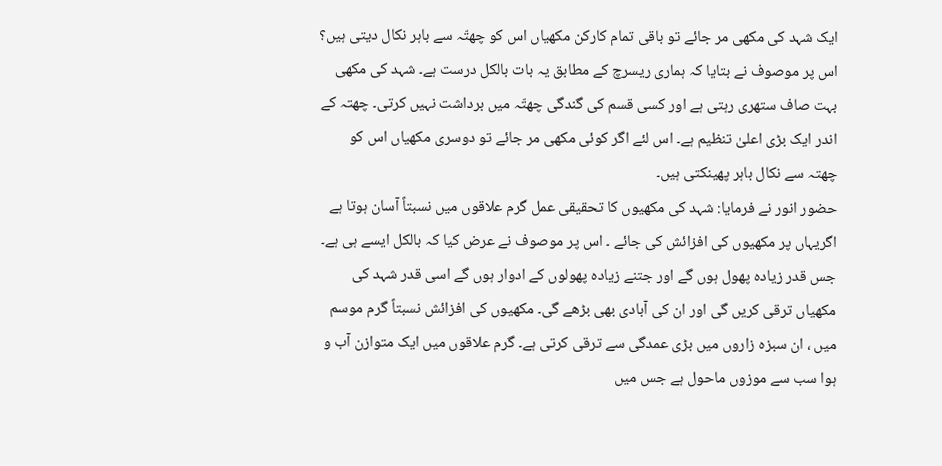ایک شہد کی مکھی مر جائے تو باقی تمام کارکن مکھیاں اس کو چھتّہ سے باہر نکال دیتی ہیں؟ اس پر موصوف نے بتایا کہ ہماری ریسرچ کے مطابق یہ بات بالکل درست ہے۔ شہد کی مکھی بہت صاف ستھری رہتی ہے اور کسی قسم کی گندگی چھتّہ میں برداشت نہیں کرتی۔ چھتہ کے اندر ایک بڑی اعلیٰ تنظیم ہے۔ اس لئے اگر کوئی مکھی مر جائے تو دوسری مکھیاں اس کو چھتہ سے نکال باہر پھینکتی ہیں۔
حضور انور نے فرمایا: شہد کی مکھیوں کا تحقیقی عمل گرم علاقوں میں نسبتاً آسان ہوتا ہے اگریہاں پر مکھیوں کی افزائش کی جائے ۔ اس پر موصوف نے عرض کیا کہ بالکل ایسے ہی ہے۔ جس قدر زیادہ پھول ہوں گے اور جتنے زیادہ پھولوں کے ادوار ہوں گے اسی قدر شہد کی مکھیاں ترقی کریں گی اور ان کی آبادی بھی بڑھے گی۔ مکھیوں کی افزائش نسبتاً گرم موسم میں ، ان سبزہ زاروں میں بڑی عمدگی سے ترقی کرتی ہے۔ گرم علاقوں میں ایک متوازن آب و ہوا سب سے موزوں ماحول ہے جس میں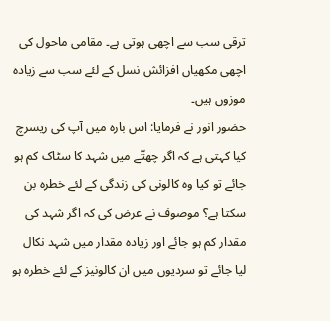ترقی سب سے اچھی ہوتی ہے۔ مقامی ماحول کی اچھی مکھیاں افزائش نسل کے لئے سب سے زیادہ موزوں ہیں۔
حضور انور نے فرمایا: اس بارہ میں آپ کی ریسرچ کیا کہتی ہے کہ اگر چھتّے میں شہد کا سٹاک کم ہو جائے تو کیا وہ کالونی کی زندگی کے لئے خطرہ بن سکتا ہے؟ موصوف نے عرض کی کہ اگر شہد کی مقدار کم ہو جائے اور زیادہ مقدار میں شہد نکال لیا جائے تو سردیوں میں ان کالونیز کے لئے خطرہ ہو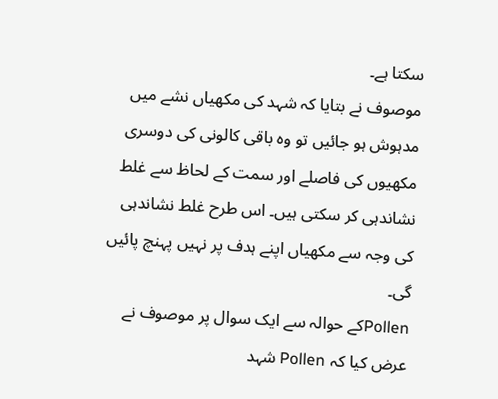سکتا ہے۔
موصوف نے بتایا کہ شہد کی مکھیاں نشے میں مدہوش ہو جائیں تو وہ باقی کالونی کی دوسری مکھیوں کی فاصلے اور سمت کے لحاظ سے غلط نشاندہی کر سکتی ہیں۔ اس طرح غلط نشاندہی کی وجہ سے مکھیاں اپنے ہدف پر نہیں پہنچ پائیں گی۔
Pollenکے حوالہ سے ایک سوال پر موصوف نے عرض کیا کہ Pollen شہد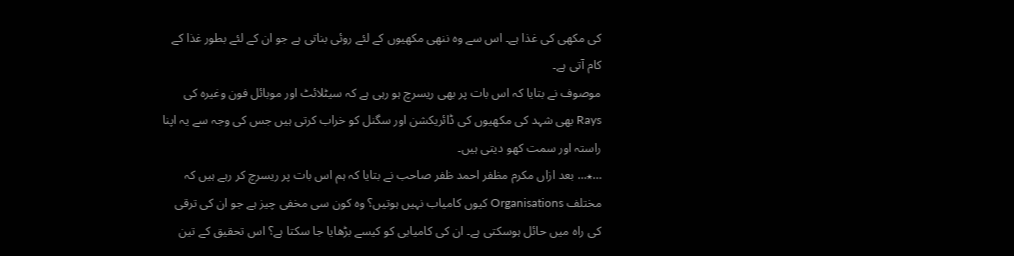کی مکھی کی غذا ہے۔ اس سے وہ ننھی مکھیوں کے لئے روئی بناتی ہے جو ان کے لئے بطور غذا کے کام آتی ہے۔
موصوف نے بتایا کہ اس بات پر بھی ریسرچ ہو رہی ہے کہ سیٹلائٹ اور موبائل فون وغیرہ کی Rays بھی شہد کی مکھیوں کی ڈائریکشن اور سگنل کو خراب کرتی ہیں جس کی وجہ سے یہ اپنا راستہ اور سمت کھو دیتی ہیں۔
…٭… بعد ازاں مکرم مظفر احمد ظفر صاحب نے بتایا کہ ہم اس بات پر ریسرچ کر رہے ہیں کہ مختلف Organisations کیوں کامیاب نہیں ہوتیں؟ وہ کون سی مخفی چیز ہے جو ان کی ترقی کی راہ میں حائل ہوسکتی ہے۔ ان کی کامیابی کو کیسے بڑھایا جا سکتا ہے؟ اس تحقیق کے تین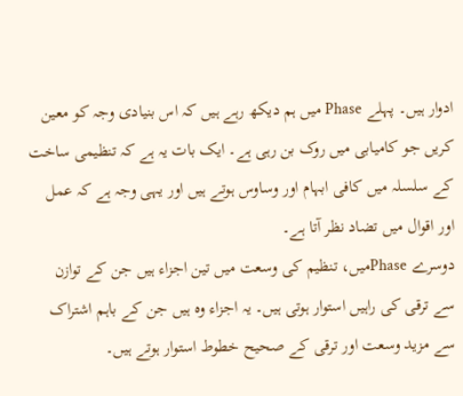ادوار ہیں۔ پہلے Phase میں ہم دیکھ رہے ہیں کہ اس بنیادی وجہ کو معین کریں جو کامیابی میں روک بن رہی ہے۔ ایک بات یہ ہے کہ تنظیمی ساخت کے سلسلہ میں کافی ابہام اور وساوس ہوتے ہیں اور یہی وجہ ہے کہ عمل اور اقوال میں تضاد نظر آتا ہے۔
دوسرے Phaseمیں، تنظیم کی وسعت میں تین اجزاء ہیں جن کے توازن سے ترقی کی راہیں استوار ہوتی ہیں۔ یہ اجزاء وہ ہیں جن کے باہم اشتراک سے مزید وسعت اور ترقی کے صحیح خطوط استوار ہوتے ہیں۔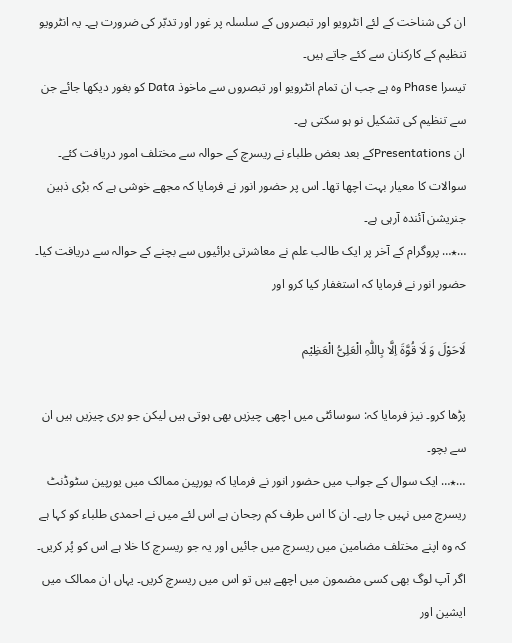ان کی شناخت کے لئے انٹرویو اور تبصروں کے سلسلہ پر غور اور تدبّر کی ضرورت ہے۔ یہ انٹرویو تنظیم کے کارکنان سے کئے جاتے ہیں۔
تیسرا Phase وہ ہے جب ان تمام انٹرویو اور تبصروں سے ماخوذ Data کو بغور دیکھا جائے جن سے تنظیم کی تشکیل نو ہو سکتی ہے۔
ان Presentationsکے بعد بعض طلباء نے ریسرچ کے حوالہ سے مختلف امور دریافت کئے۔ سوالات کا معیار بہت اچھا تھا۔ اس پر حضور انور نے فرمایا کہ مجھے خوشی ہے کہ بڑی ذہین جنریشن آئندہ آرہی ہے۔
…٭… پروگرام کے آخر پر ایک طالب علم نے معاشرتی برائیوں سے بچنے کے حوالہ سے دریافت کیا۔ حضور انور نے فرمایا کہ استغفار کیا کرو اور

لَاحَوْلَ وَ لَا قُوَّۃَ اِلَّا بِاللّٰہِ الْعَلِیُّ الْعَظِیْم

پڑھا کرو۔ نیز فرمایا کہ: سوسائٹی میں اچھی چیزیں بھی ہوتی ہیں لیکن جو بری چیزیں ہیں ان سے بچو۔
…٭… ایک سوال کے جواب میں حضور انور نے فرمایا کہ یورپین ممالک میں یورپین سٹوڈنٹ ریسرچ میں نہیں جا رہے۔ ان کا اس طرف کم رجحان ہے اس لئے میں نے احمدی طلباء کو کہا ہے کہ وہ اپنے مختلف مضامین میں ریسرچ میں جائیں اور یہ جو ریسرچ کا خلا ہے اس کو پُر کریں۔ اگر آپ لوگ بھی کسی مضمون میں اچھے ہیں تو اس میں ریسرچ کریں۔ یہاں ان ممالک میں ایشین اور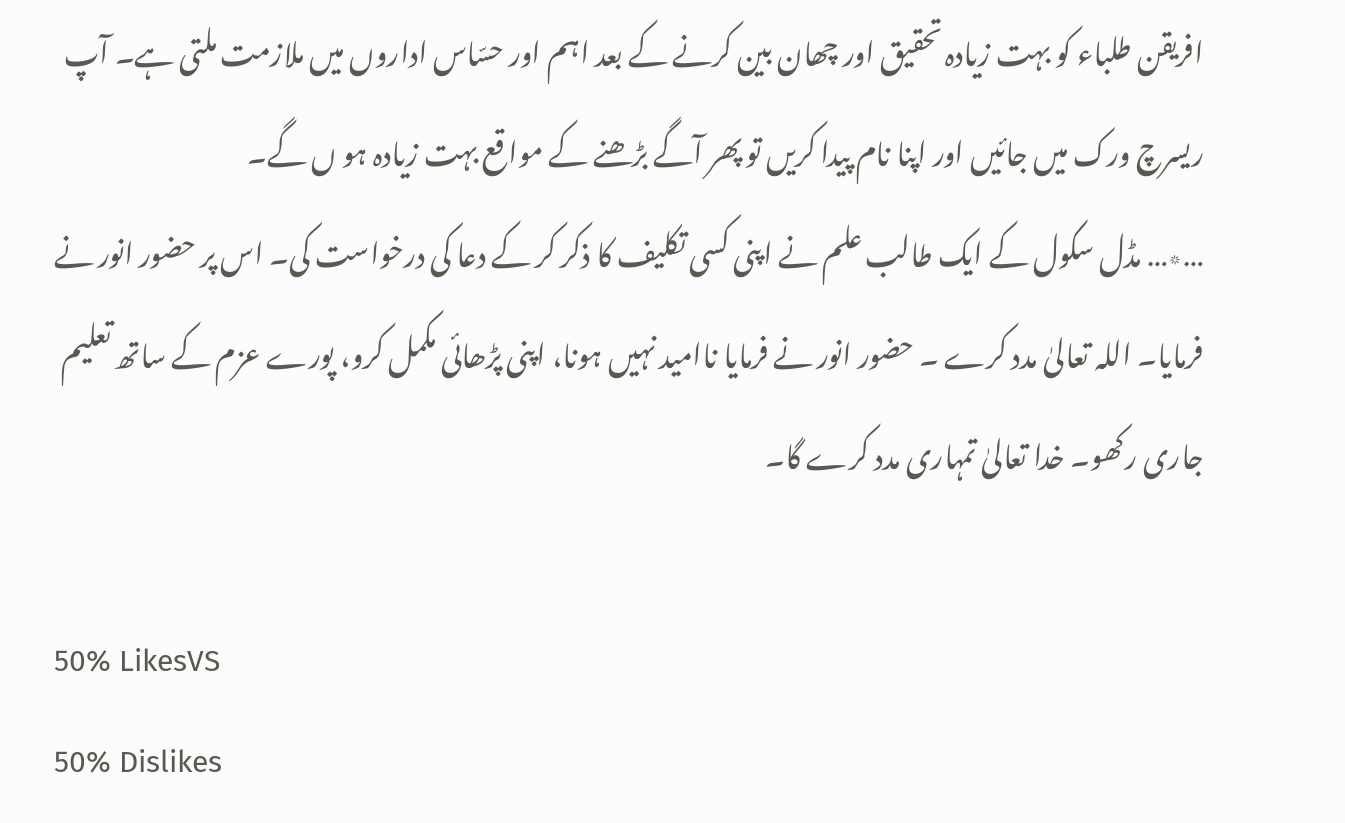افریقن طلباء کو بہت زیادہ تحقیق اور چھان بین کرنے کے بعد اہم اور حسّاس اداروں میں ملازمت ملتی ہے۔ آپ ریسرچ ورک میں جائیں اور اپنا نام پیدا کریں تو پھر آگے بڑھنے کے مواقع بہت زیادہ ہو ں گے۔
…٭… مڈل سکول کے ایک طالب علم نے اپنی کسی تکلیف کا ذکر کر کے دعا کی درخواست کی۔ اس پر حضور انور نے فرمایا۔ اللہ تعالیٰ مدد کرے ۔ حضور انور نے فرمایا ناامید نہیں ہونا، اپنی پڑھائی مکمل کرو، پورے عزم کے ساتھ تعلیم جاری رکھو۔ خدا تعالیٰ تمہاری مدد کرے گا۔

50% LikesVS
50% Dislikes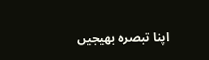اپنا تبصرہ بھیجیں